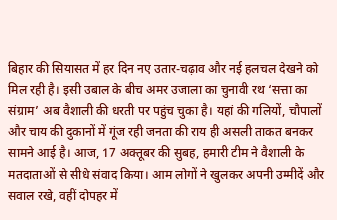बिहार की सियासत में हर दिन नए उतार-चढ़ाव और नई हलचल देखने को मिल रही है। इसी उबाल के बीच अमर उजाला का चुनावी रथ ‘सत्ता का संग्राम’ अब वैशाली की धरती पर पहुंच चुका है। यहां की गलियों, चौपालों और चाय की दुकानों में गूंज रही जनता की राय ही असली ताकत बनकर सामने आई है। आज, 17 अक्तूबर की सुबह, हमारी टीम ने वैशाली के मतदाताओं से सीधे संवाद किया। आम लोगों ने खुलकर अपनी उम्मीदें और सवाल रखे, वहीं दोपहर में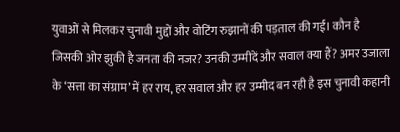युवाओं से मिलकर चुनावी मुद्दों और वोटिंग रुझानों की पड़ताल की गई। कौन है जिसकी ओर झुकी है जनता की नजर? उनकी उम्मीदें और सवाल क्या हैं? अमर उजाला के ‘सत्ता का संग्राम’ में हर राय, हर सवाल और हर उम्मीद बन रही है इस चुनावी कहानी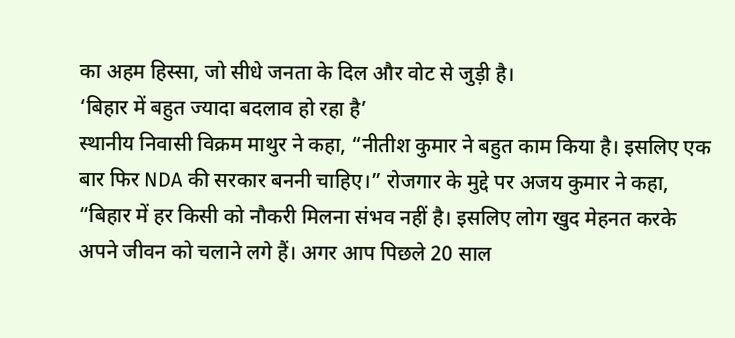का अहम हिस्सा, जो सीधे जनता के दिल और वोट से जुड़ी है।
‘बिहार में बहुत ज्यादा बदलाव हो रहा है’
स्थानीय निवासी विक्रम माथुर ने कहा, “नीतीश कुमार ने बहुत काम किया है। इसलिए एक बार फिर NDA की सरकार बननी चाहिए।” रोजगार के मुद्दे पर अजय कुमार ने कहा, “बिहार में हर किसी को नौकरी मिलना संभव नहीं है। इसलिए लोग खुद मेहनत करके अपने जीवन को चलाने लगे हैं। अगर आप पिछले 20 साल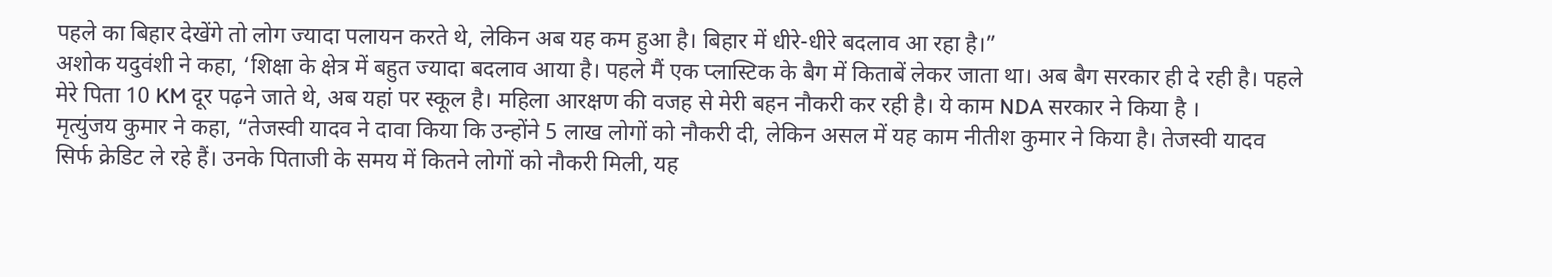पहले का बिहार देखेंगे तो लोग ज्यादा पलायन करते थे, लेकिन अब यह कम हुआ है। बिहार में धीरे-धीरे बदलाव आ रहा है।”
अशोक यदुवंशी ने कहा, ‘शिक्षा के क्षेत्र में बहुत ज्यादा बदलाव आया है। पहले मैं एक प्लास्टिक के बैग में किताबें लेकर जाता था। अब बैग सरकार ही दे रही है। पहले मेरे पिता 10 KM दूर पढ़ने जाते थे, अब यहां पर स्कूल है। महिला आरक्षण की वजह से मेरी बहन नौकरी कर रही है। ये काम NDA सरकार ने किया है ।
मृत्युंजय कुमार ने कहा, “तेजस्वी यादव ने दावा किया कि उन्होंने 5 लाख लोगों को नौकरी दी, लेकिन असल में यह काम नीतीश कुमार ने किया है। तेजस्वी यादव सिर्फ क्रेडिट ले रहे हैं। उनके पिताजी के समय में कितने लोगों को नौकरी मिली, यह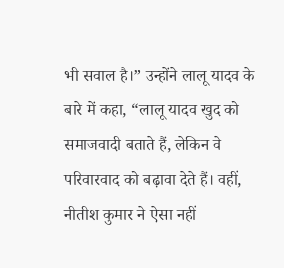भी सवाल है।” उन्होंने लालू यादव के बारे में कहा, “लालू यादव खुद को समाजवादी बताते हैं, लेकिन वे परिवारवाद को बढ़ावा देते हैं। वहीं, नीतीश कुमार ने ऐसा नहीं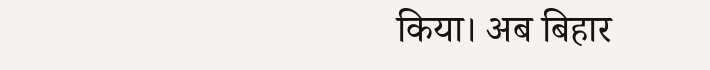किया। अब बिहार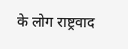के लोग राष्ट्रवाद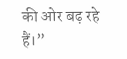की ओर बढ़ रहे हैं।”